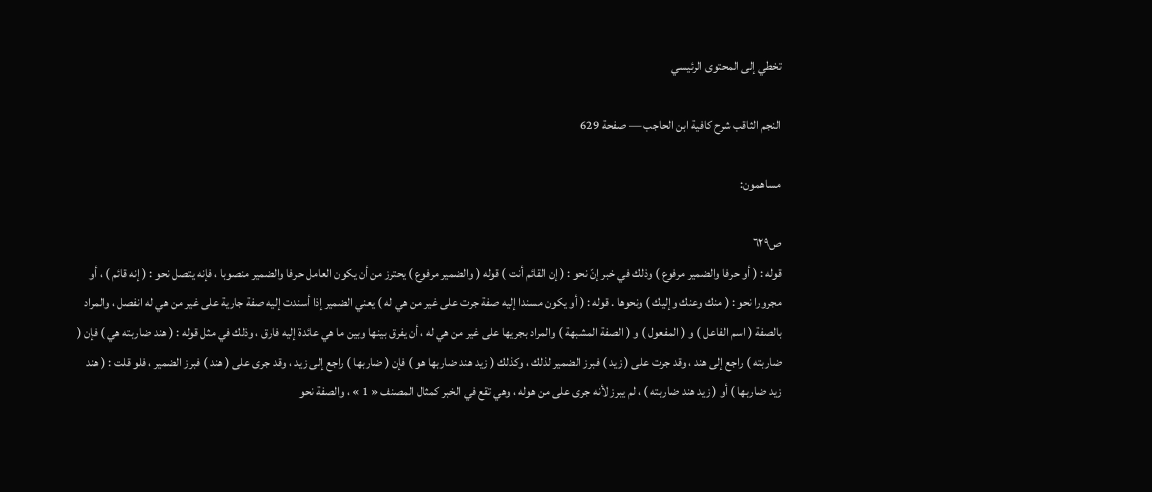تخطي إلى المحتوى الرئيسي

النجم الثاقب شرح كافية ابن الحاجب — صفحة 629

مساهمون:

ص٦٢٩
قوله : ( أو حرفا والضمير مرفوع ) وذلك في خبر إنّ نحو : ( إن القائم أنت ) قوله ( والضمير مرفوع ) يحترز من أن يكون العامل حرفا والضمير منصوبا ، فإنه يتصل نحو : ( إنه قائم ) ، أو مجرورا نحو : ( منك وعنك وإليك ) ونحوها . قوله : ( أو يكون مسندا إليه صفة جرت على غير من هي له ) يعني الضمير إذا أسندت إليه صفة جارية على غير من هي له انفصل ، والمراد بالصفة ( اسم الفاعل ) و ( المفعول ) و ( الصفة المشبهة ) والمراد بجريها على غير من هي له ، أن يفرق بينها وبين ما هي عائدة إليه فارق ، وذلك في مثل قوله : ( هند ضاربته هي ) فإن ( ضاربته ) راجع إلى هند ، وقد جرت على ( زيد ) فبرز الضمير لذلك ، وكذلك ( زيد هند ضاربها هو ) فإن ( ضاربها ) راجع إلى زيد ، وقد جرى على ( هند ) فبرز الضمير ، فلو قلت : ( هند زيد ضاربها ) أو ( زيد هند ضاربته ) ، لم يبرز لأنه جرى على من هوله ، وهي تقع في الخبر كمثال المصنف « 1 » ، والصفة نحو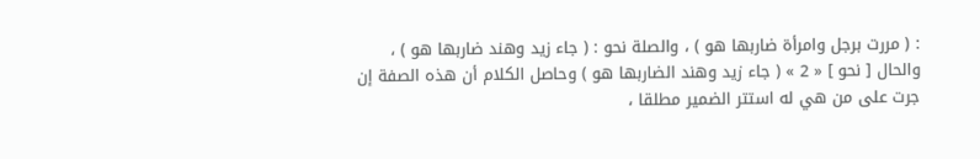: ( مررت برجل وامرأة ضاربها هو ) ، والصلة نحو : ( جاء زيد وهند ضاربها هو ) ، والحال [ نحو ] « 2 » ( جاء زيد وهند الضاربها هو ) وحاصل الكلام أن هذه الصفة إن جرت على من هي له استتر الضمير مطلقا ،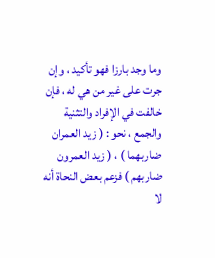وما وجد بارزا فهو تأكيد ، وإن جرت على غير من هي له ، فإن خالفت في الإفراد والتثنية والجمع ، نحو : ( زيد العمران ضاربهما ) ، ( زيد العمرون ضاربهم ) فزعم بعض النحاة أنه لا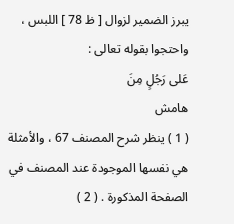يبرز الضمير لزوال [ ظ 78 ] اللبس ، واحتجوا بقوله تعالى :
عَلى رَجُلٍ مِنَ
هامش
( 1 ) ينظر شرح المصنف 67 ، والأمثلة هي نفسها الموجودة عند المصنف في الصفحة المذكورة . ( 2 )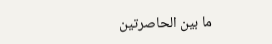ما بين الحاصرتين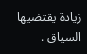زيادة يقتضيها السياق .